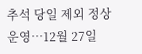추석 당일 제외 정상 운영…12월 27일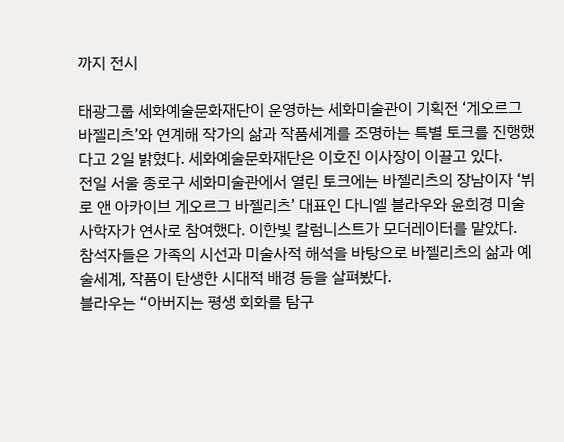까지 전시

태광그룹 세화예술문화재단이 운영하는 세화미술관이 기획전 ‘게오르그 바젤리츠’와 연계해 작가의 삶과 작품세계를 조명하는 특별 토크를 진행했다고 2일 밝혔다. 세화예술문화재단은 이호진 이사장이 이끌고 있다.
전일 서울 종로구 세화미술관에서 열린 토크에는 바젤리츠의 장남이자 ‘뷔로 앤 아카이브 게오르그 바젤리츠’ 대표인 다니엘 블라우와 윤희경 미술사학자가 연사로 참여했다. 이한빛 칼럼니스트가 모더레이터를 맡았다.
참석자들은 가족의 시선과 미술사적 해석을 바탕으로 바젤리츠의 삶과 예술세계, 작품이 탄생한 시대적 배경 등을 살펴봤다.
블라우는 “아버지는 평생 회화를 탐구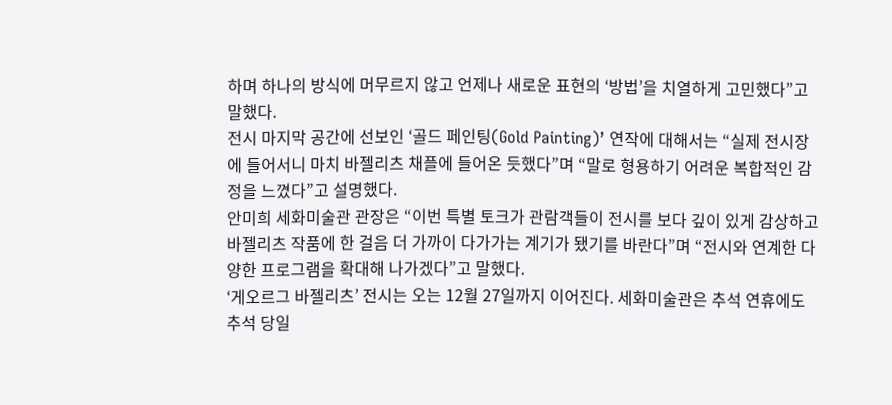하며 하나의 방식에 머무르지 않고 언제나 새로운 표현의 ‘방법’을 치열하게 고민했다”고 말했다.
전시 마지막 공간에 선보인 ‘골드 페인팅(Gold Painting)’ 연작에 대해서는 “실제 전시장에 들어서니 마치 바젤리츠 채플에 들어온 듯했다”며 “말로 형용하기 어려운 복합적인 감정을 느꼈다”고 설명했다.
안미희 세화미술관 관장은 “이번 특별 토크가 관람객들이 전시를 보다 깊이 있게 감상하고 바젤리츠 작품에 한 걸음 더 가까이 다가가는 계기가 됐기를 바란다”며 “전시와 연계한 다양한 프로그램을 확대해 나가겠다”고 말했다.
‘게오르그 바젤리츠’ 전시는 오는 12월 27일까지 이어진다. 세화미술관은 추석 연휴에도 추석 당일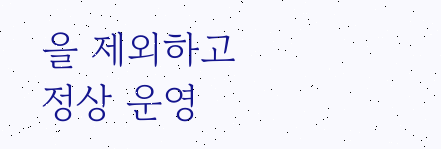을 제외하고 정상 운영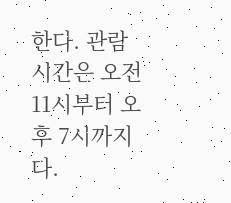한다. 관람시간은 오전 11시부터 오후 7시까지다.